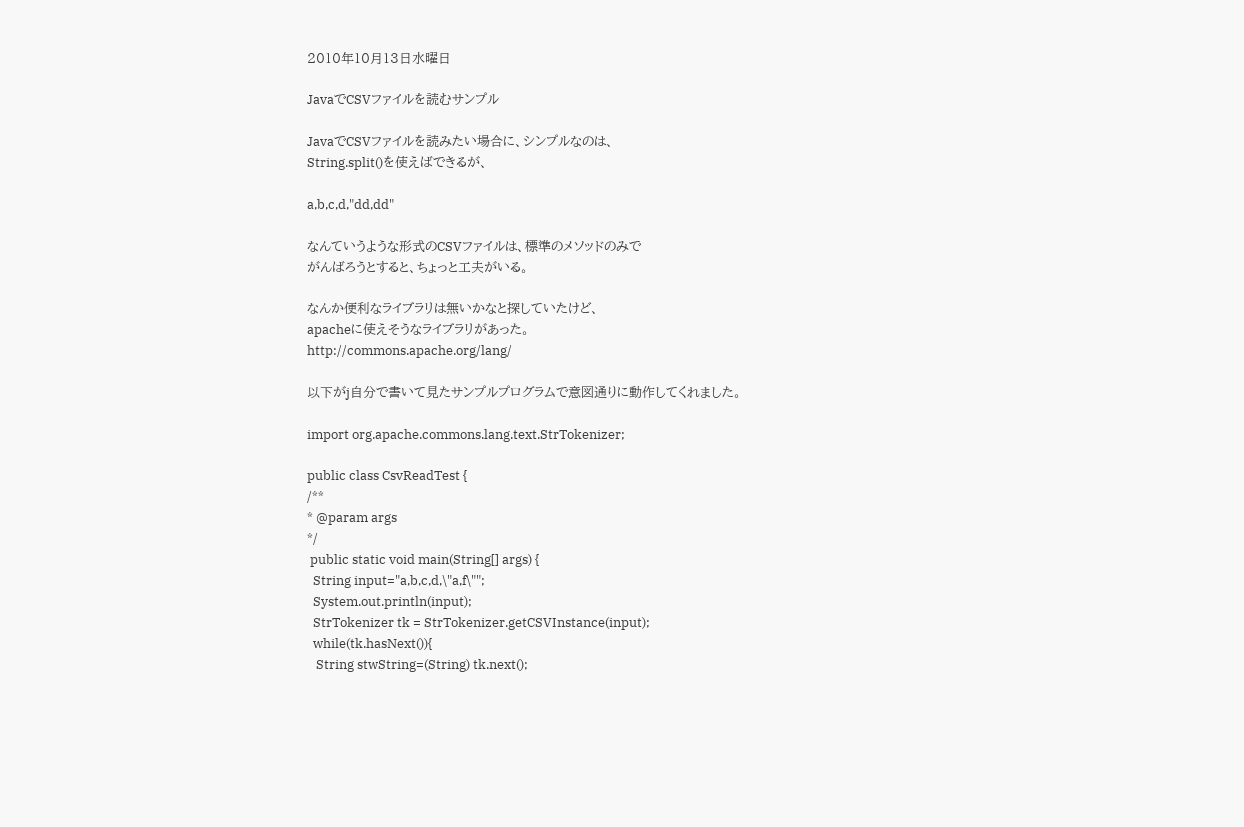2010年10月13日水曜日

JavaでCSVファイルを読むサンプル

JavaでCSVファイルを読みたい場合に、シンプルなのは、
String.split()を使えばできるが、

a,b,c,d,"dd,dd"

なんていうような形式のCSVファイルは、標準のメソッドのみで
がんばろうとすると、ちょっと工夫がいる。

なんか便利なライブラリは無いかなと探していたけど、
apacheに使えそうなライブラリがあった。
http://commons.apache.org/lang/

以下がj自分で書いて見たサンプルプログラムで意図通りに動作してくれました。

import org.apache.commons.lang.text.StrTokenizer;

public class CsvReadTest {
/**
* @param args
*/
 public static void main(String[] args) {
  String input="a,b,c,d,\"a,f\"";
  System.out.println(input);
  StrTokenizer tk = StrTokenizer.getCSVInstance(input);
  while(tk.hasNext()){
   String stwString=(String) tk.next();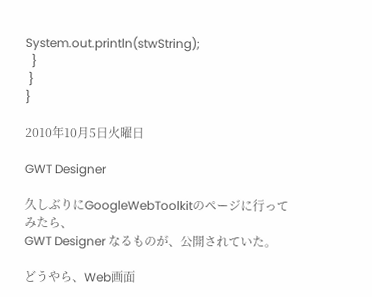System.out.println(stwString);
  }
 }
}

2010年10月5日火曜日

GWT Designer

久しぶりにGoogleWebToolkitのページに行ってみたら、
GWT Designer なるものが、公開されていた。

どうやら、Web画面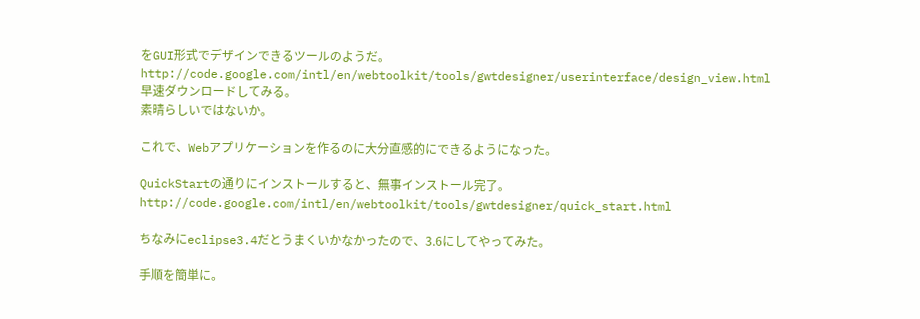をGUI形式でデザインできるツールのようだ。
http://code.google.com/intl/en/webtoolkit/tools/gwtdesigner/userinterface/design_view.html
早速ダウンロードしてみる。
素晴らしいではないか。

これで、Webアプリケーションを作るのに大分直感的にできるようになった。

QuickStartの通りにインストールすると、無事インストール完了。
http://code.google.com/intl/en/webtoolkit/tools/gwtdesigner/quick_start.html

ちなみにeclipse3.4だとうまくいかなかったので、3.6にしてやってみた。

手順を簡単に。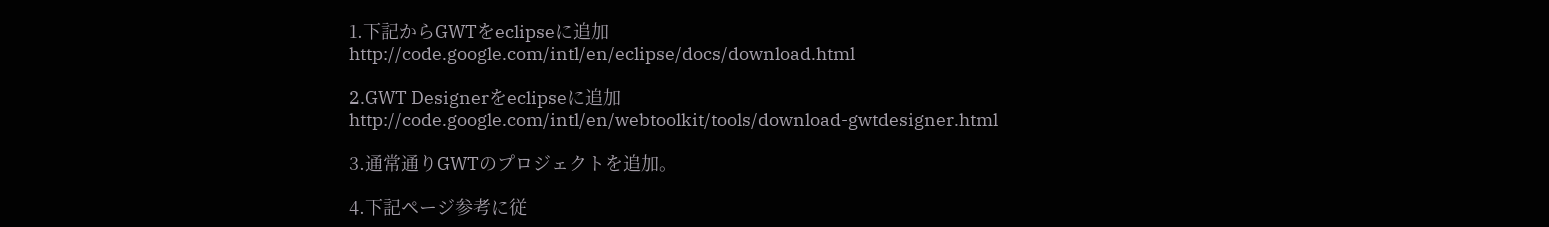1.下記からGWTをeclipseに追加
http://code.google.com/intl/en/eclipse/docs/download.html

2.GWT Designerをeclipseに追加
http://code.google.com/intl/en/webtoolkit/tools/download-gwtdesigner.html

3.通常通りGWTのプロジェクトを追加。

4.下記ページ参考に従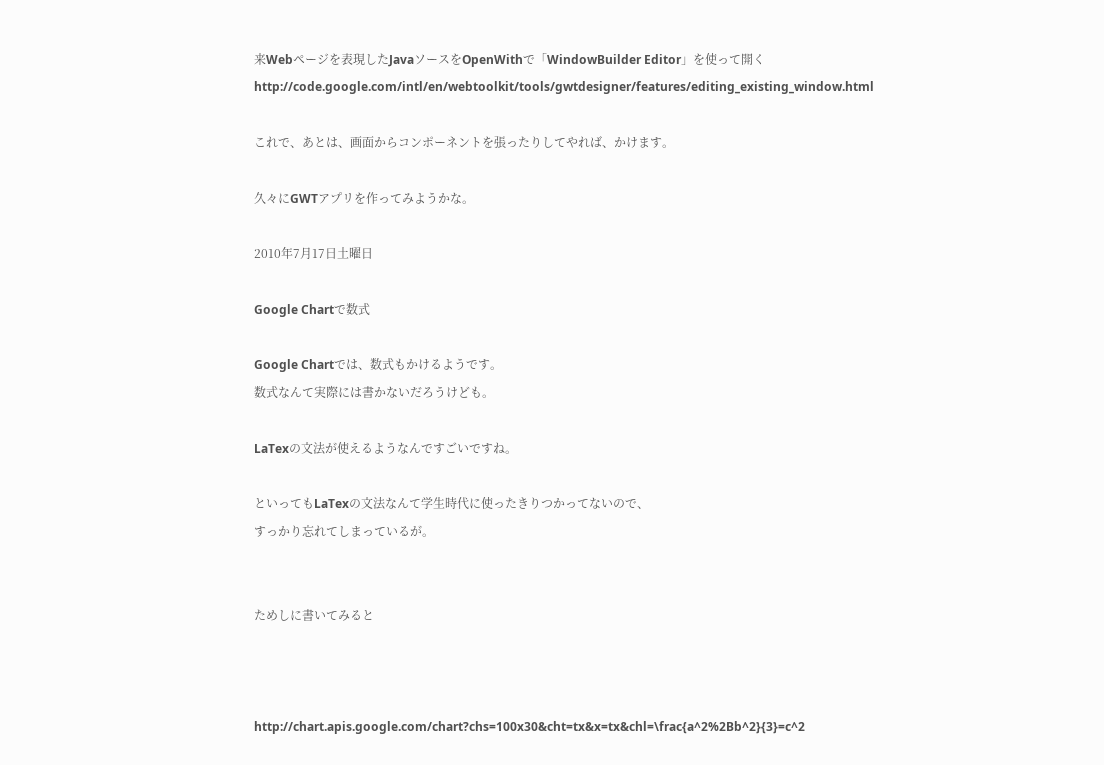来Webページを表現したJavaソースをOpenWithで「WindowBuilder Editor」を使って開く
http://code.google.com/intl/en/webtoolkit/tools/gwtdesigner/features/editing_existing_window.html

これで、あとは、画面からコンポーネントを張ったりしてやれば、かけます。

久々にGWTアプリを作ってみようかな。

2010年7月17日土曜日

Google Chartで数式

Google Chartでは、数式もかけるようです。
数式なんて実際には書かないだろうけども。

LaTexの文法が使えるようなんですごいですね。

といってもLaTexの文法なんて学生時代に使ったきりつかってないので、
すっかり忘れてしまっているが。


ためしに書いてみると



http://chart.apis.google.com/chart?chs=100x30&cht=tx&x=tx&chl=\frac{a^2%2Bb^2}{3}=c^2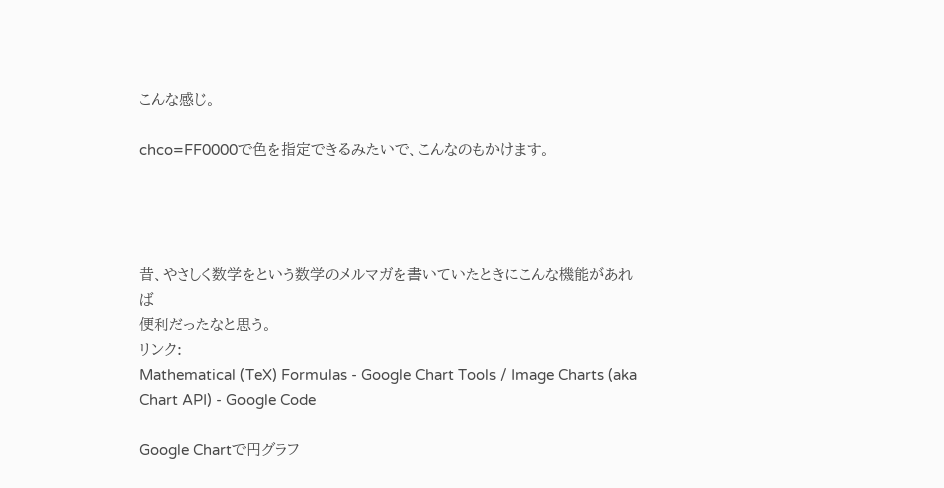こんな感じ。

chco=FF0000で色を指定できるみたいで、こんなのもかけます。




昔、やさしく数学をという数学のメルマガを書いていたときにこんな機能があれば
便利だったなと思う。
リンク:
Mathematical (TeX) Formulas - Google Chart Tools / Image Charts (aka Chart API) - Google Code

Google Chartで円グラフ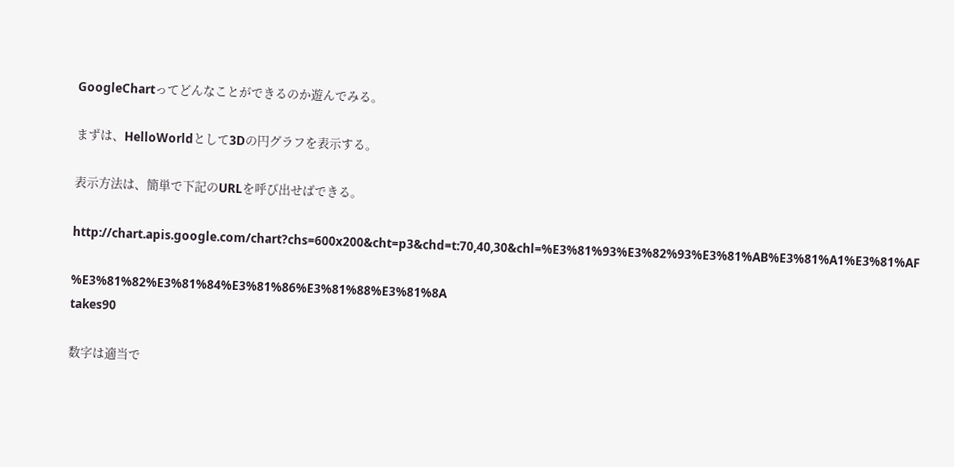GoogleChartってどんなことができるのか遊んでみる。

まずは、HelloWorldとして3Dの円グラフを表示する。

表示方法は、簡単で下記のURLを呼び出せばできる。

http://chart.apis.google.com/chart?chs=600x200&cht=p3&chd=t:70,40,30&chl=%E3%81%93%E3%82%93%E3%81%AB%E3%81%A1%E3%81%AF

%E3%81%82%E3%81%84%E3%81%86%E3%81%88%E3%81%8A
takes90

数字は適当で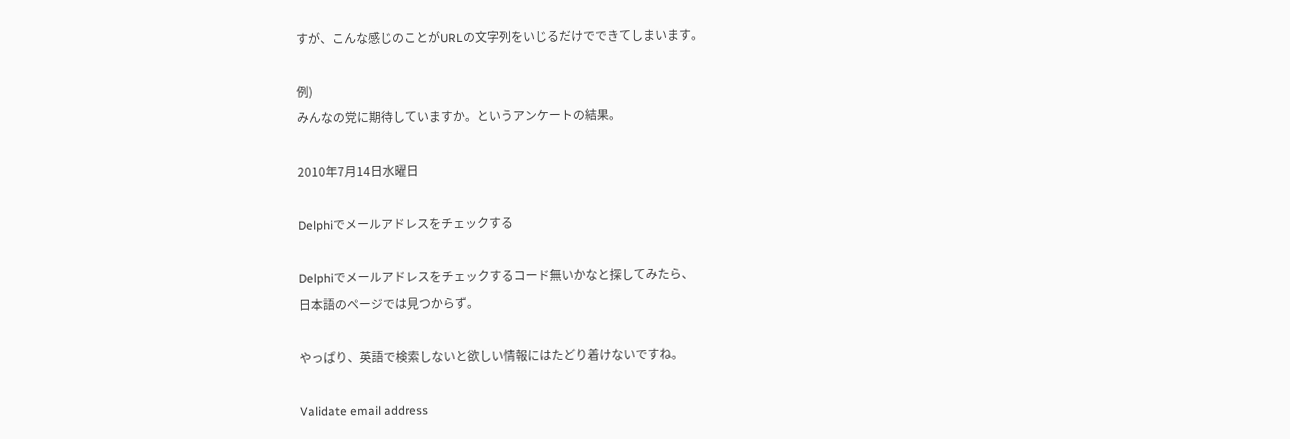すが、こんな感じのことがURLの文字列をいじるだけでできてしまいます。

例)
みんなの党に期待していますか。というアンケートの結果。

2010年7月14日水曜日

Delphiでメールアドレスをチェックする

Delphiでメールアドレスをチェックするコード無いかなと探してみたら、
日本語のページでは見つからず。

やっぱり、英語で検索しないと欲しい情報にはたどり着けないですね。

Validate email address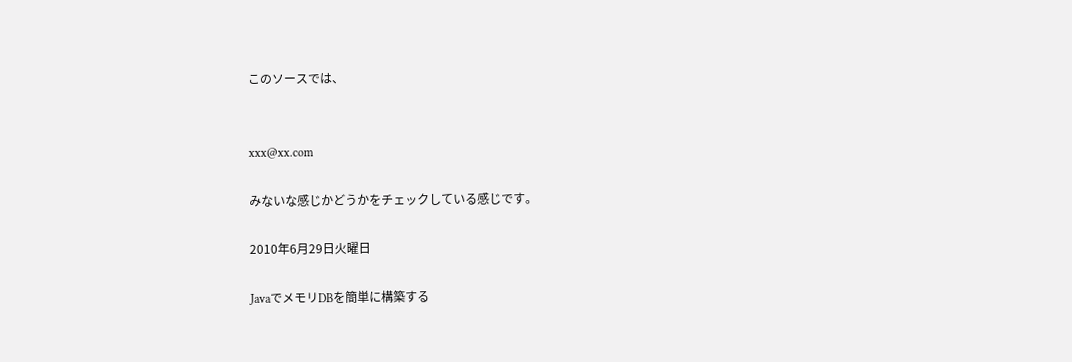このソースでは、


xxx@xx.com

みないな感じかどうかをチェックしている感じです。

2010年6月29日火曜日

JavaでメモリDBを簡単に構築する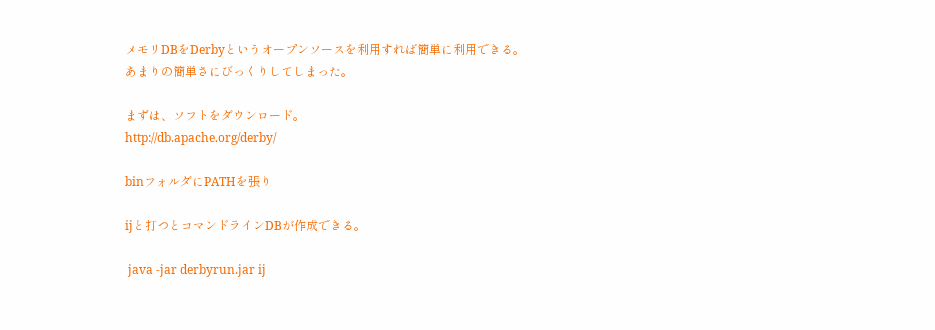メモリDBをDerbyというオープンソースを利用すれば簡単に利用できる。
あまりの簡単さにびっくりしてしまった。

まずは、ソフトをダウンロード。
http://db.apache.org/derby/

binフォルダにPATHを張り

ijと打つとコマンドラインDBが作成できる。

 java -jar derbyrun.jar ij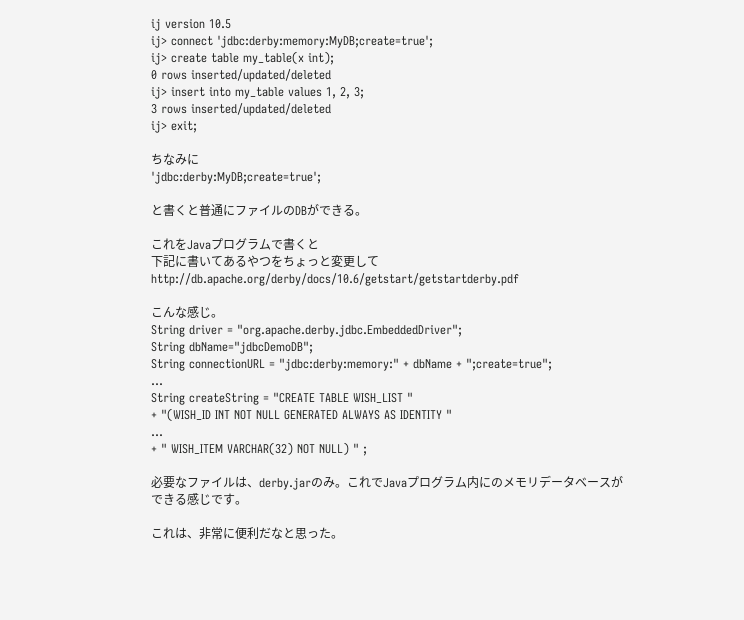ij version 10.5
ij> connect 'jdbc:derby:memory:MyDB;create=true';
ij> create table my_table(x int);
0 rows inserted/updated/deleted
ij> insert into my_table values 1, 2, 3;
3 rows inserted/updated/deleted
ij> exit;

ちなみに
'jdbc:derby:MyDB;create=true';

と書くと普通にファイルのDBができる。

これをJavaプログラムで書くと
下記に書いてあるやつをちょっと変更して
http://db.apache.org/derby/docs/10.6/getstart/getstartderby.pdf

こんな感じ。
String driver = "org.apache.derby.jdbc.EmbeddedDriver";
String dbName="jdbcDemoDB";
String connectionURL = "jdbc:derby:memory:" + dbName + ";create=true";
...
String createString = "CREATE TABLE WISH_LIST "
+ "(WISH_ID INT NOT NULL GENERATED ALWAYS AS IDENTITY "
...
+ " WISH_ITEM VARCHAR(32) NOT NULL) " ;

必要なファイルは、derby.jarのみ。これでJavaプログラム内にのメモリデータベースが
できる感じです。

これは、非常に便利だなと思った。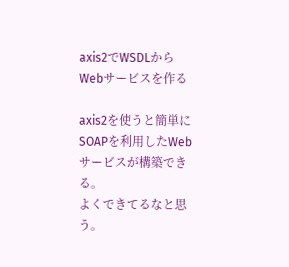axis2でWSDLからWebサービスを作る

axis2を使うと簡単にSOAPを利用したWebサービスが構築できる。
よくできてるなと思う。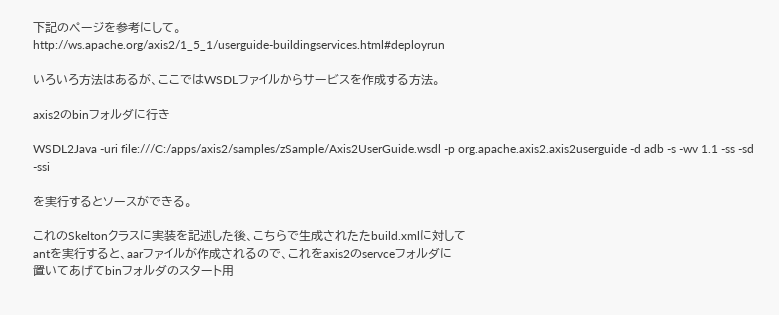下記のページを参考にして。
http://ws.apache.org/axis2/1_5_1/userguide-buildingservices.html#deployrun

いろいろ方法はあるが、ここではWSDLファイルからサービスを作成する方法。

axis2のbinフォルダに行き

WSDL2Java -uri file:///C:/apps/axis2/samples/zSample/Axis2UserGuide.wsdl -p org.apache.axis2.axis2userguide -d adb -s -wv 1.1 -ss -sd -ssi

を実行するとソースができる。

これのSkeltonクラスに実装を記述した後、こちらで生成されたたbuild.xmlに対して
antを実行すると、aarファイルが作成されるので、これをaxis2のservceフォルダに
置いてあげてbinフォルダのスタート用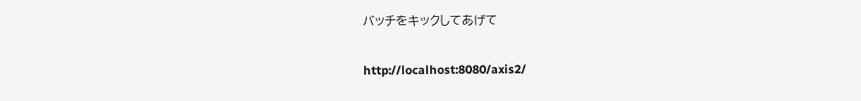バッチをキックしてあげて

http://localhost:8080/axis2/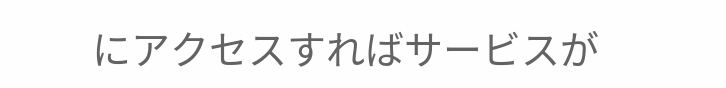にアクセスすればサービスが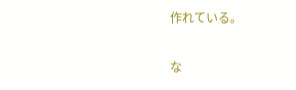作れている。

な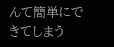んて簡単にできてしまう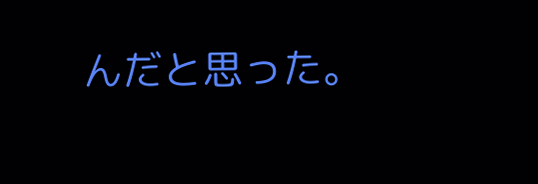んだと思った。